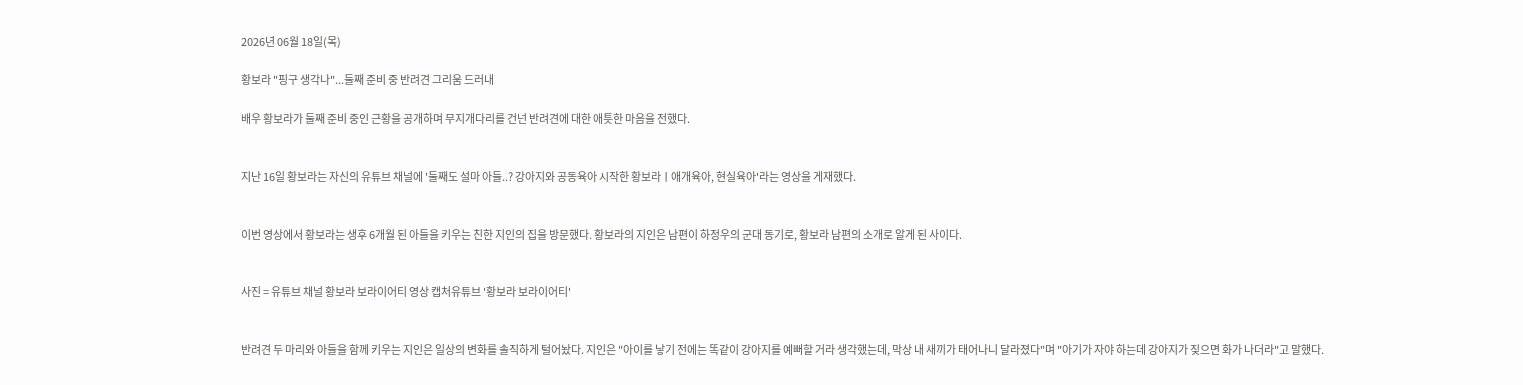2026년 06월 18일(목)

황보라 "핑구 생각나"...둘째 준비 중 반려견 그리움 드러내

배우 황보라가 둘째 준비 중인 근황을 공개하며 무지개다리를 건넌 반려견에 대한 애틋한 마음을 전했다.


지난 16일 황보라는 자신의 유튜브 채널에 '둘째도 설마 아들..? 강아지와 공동육아 시작한 황보라ㅣ애개육아, 현실육아'라는 영상을 게재했다.


이번 영상에서 황보라는 생후 6개월 된 아들을 키우는 친한 지인의 집을 방문했다. 황보라의 지인은 남편이 하정우의 군대 동기로, 황보라 남편의 소개로 알게 된 사이다.


사진 = 유튜브 채널 황보라 보라이어티 영상 캡처유튜브 '황보라 보라이어티'


반려견 두 마리와 아들을 함께 키우는 지인은 일상의 변화를 솔직하게 털어놨다. 지인은 "아이를 낳기 전에는 똑같이 강아지를 예뻐할 거라 생각했는데, 막상 내 새끼가 태어나니 달라졌다"며 "아기가 자야 하는데 강아지가 짖으면 화가 나더라"고 말했다.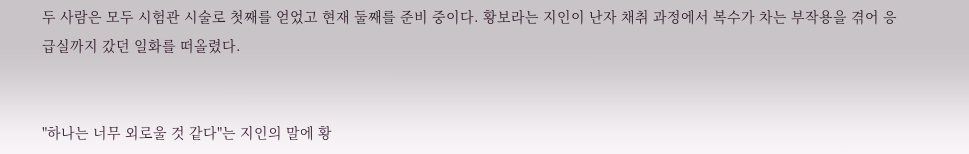두 사람은 모두 시험관 시술로 첫째를 얻었고 현재 둘째를 준비 중이다. 황보라는 지인이 난자 채취 과정에서 복수가 차는 부작용을 겪어 응급실까지 갔던 일화를 떠올렸다.


"하나는 너무 외로울 것 같다"는 지인의 말에 황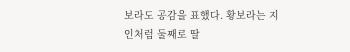보라도 공감을 표했다. 황보라는 지인처럼 둘째로 딸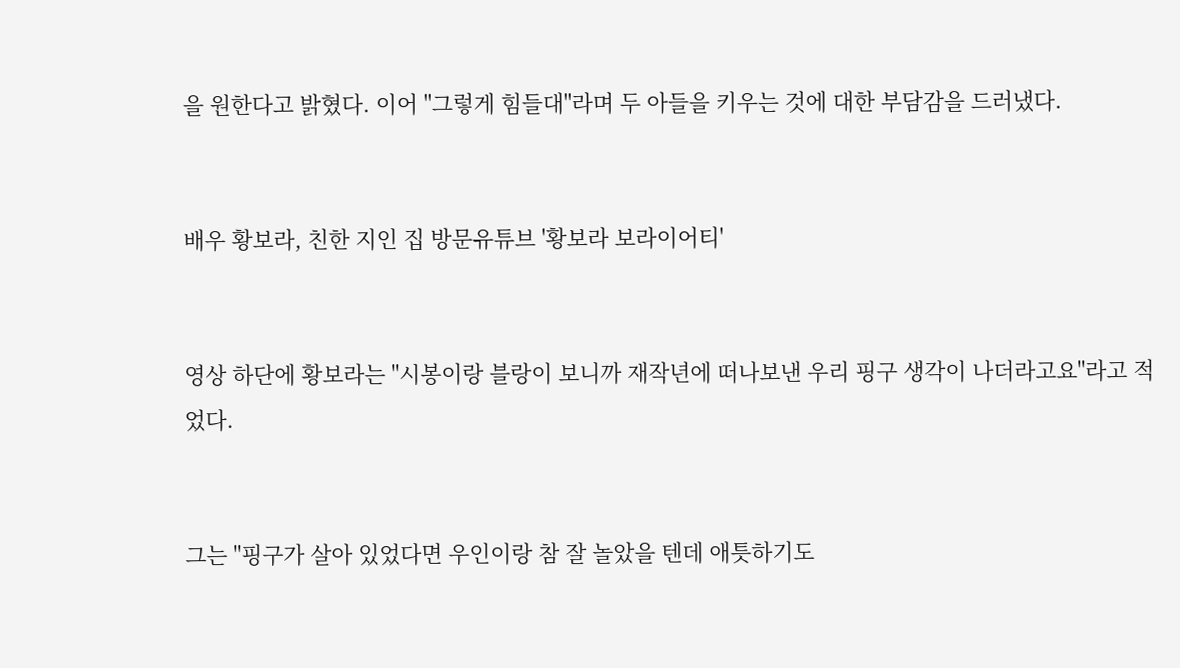을 원한다고 밝혔다. 이어 "그렇게 힘들대"라며 두 아들을 키우는 것에 대한 부담감을 드러냈다.


배우 황보라, 친한 지인 집 방문유튜브 '황보라 보라이어티'


영상 하단에 황보라는 "시봉이랑 블랑이 보니까 재작년에 떠나보낸 우리 핑구 생각이 나더라고요"라고 적었다.


그는 "핑구가 살아 있었다면 우인이랑 참 잘 놀았을 텐데 애틋하기도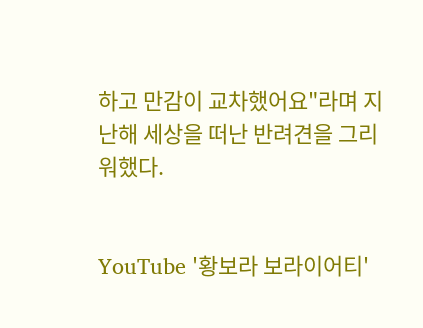하고 만감이 교차했어요"라며 지난해 세상을 떠난 반려견을 그리워했다.


YouTube '황보라 보라이어티'